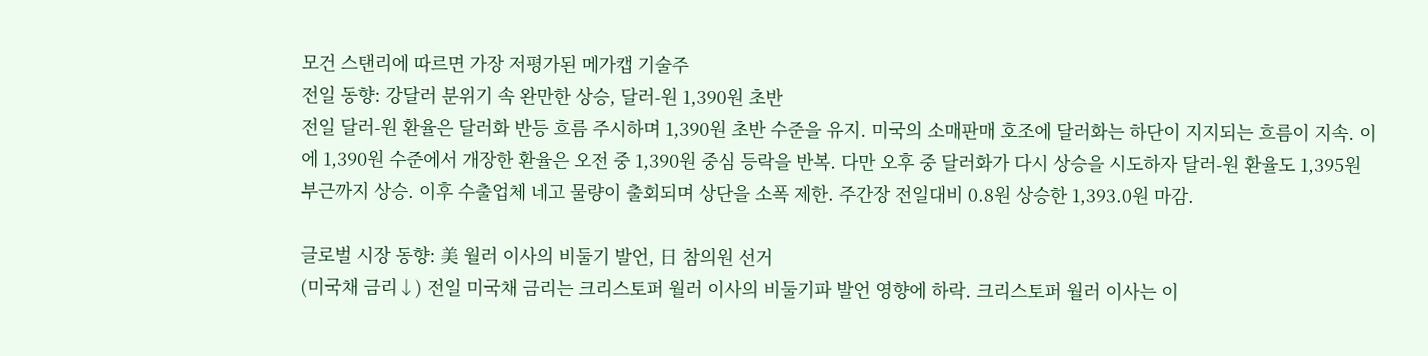모건 스탠리에 따르면 가장 저평가된 메가캡 기술주
전일 동향: 강달러 분위기 속 완만한 상승, 달러-원 1,390원 초반
전일 달러-원 환율은 달러화 반등 흐름 주시하며 1,390원 초반 수준을 유지. 미국의 소매판매 호조에 달러화는 하단이 지지되는 흐름이 지속. 이에 1,390원 수준에서 개장한 환율은 오전 중 1,390원 중심 등락을 반복. 다만 오후 중 달러화가 다시 상승을 시도하자 달러-원 환율도 1,395원 부근까지 상승. 이후 수출업체 네고 물량이 출회되며 상단을 소폭 제한. 주간장 전일대비 0.8원 상승한 1,393.0원 마감.

글로벌 시장 동향: 美 월러 이사의 비둘기 발언, 日 참의원 선거
(미국채 금리↓) 전일 미국채 금리는 크리스토퍼 월러 이사의 비둘기파 발언 영향에 하락. 크리스토퍼 월러 이사는 이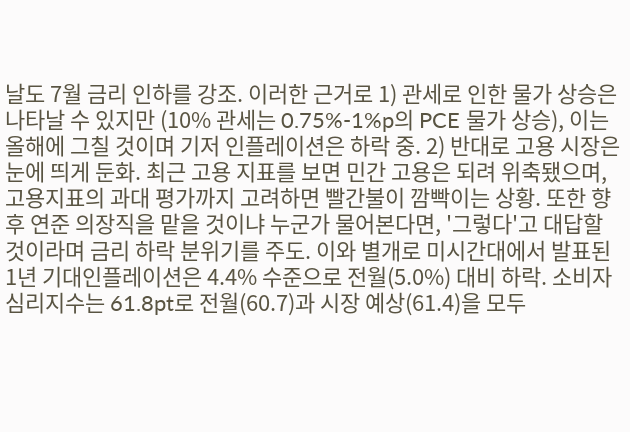날도 7월 금리 인하를 강조. 이러한 근거로 1) 관세로 인한 물가 상승은 나타날 수 있지만 (10% 관세는 0.75%-1%p의 PCE 물가 상승), 이는 올해에 그칠 것이며 기저 인플레이션은 하락 중. 2) 반대로 고용 시장은 눈에 띄게 둔화. 최근 고용 지표를 보면 민간 고용은 되려 위축됐으며, 고용지표의 과대 평가까지 고려하면 빨간불이 깜빡이는 상황. 또한 향후 연준 의장직을 맡을 것이냐 누군가 물어본다면, '그렇다'고 대답할 것이라며 금리 하락 분위기를 주도. 이와 별개로 미시간대에서 발표된 1년 기대인플레이션은 4.4% 수준으로 전월(5.0%) 대비 하락. 소비자심리지수는 61.8pt로 전월(60.7)과 시장 예상(61.4)을 모두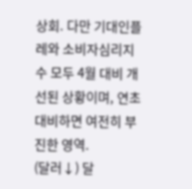상회. 다만 기대인플레와 소비자심리지수 모두 4월 대비 개선된 상황이며, 연초 대비하면 여전히 부진한 영역.
(달러↓) 달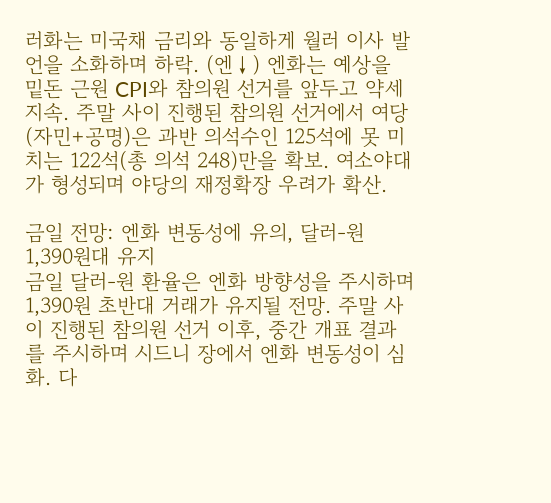러화는 미국채 금리와 동일하게 월러 이사 발언을 소화하며 하락. (엔↓) 엔화는 예상을 밑돈 근원 CPI와 참의원 선거를 앞두고 약세 지속. 주말 사이 진행된 참의원 선거에서 여당(자민+공명)은 과반 의석수인 125석에 못 미치는 122석(총 의석 248)만을 확보. 여소야대가 형성되며 야당의 재정확장 우려가 확산.

금일 전망: 엔화 변동성에 유의, 달러-원 1,390원대 유지
금일 달러-원 환율은 엔화 방향성을 주시하며 1,390원 초반대 거래가 유지될 전망. 주말 사이 진행된 참의원 선거 이후, 중간 개표 결과를 주시하며 시드니 장에서 엔화 변동성이 심화. 다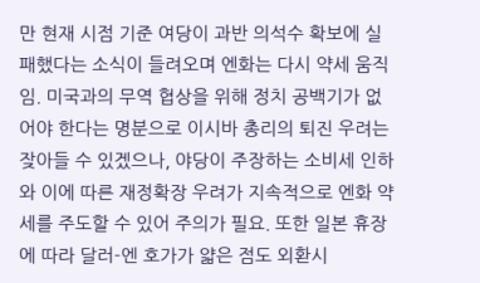만 현재 시점 기준 여당이 과반 의석수 확보에 실패했다는 소식이 들려오며 엔화는 다시 약세 움직임. 미국과의 무역 협상을 위해 정치 공백기가 없어야 한다는 명분으로 이시바 총리의 퇴진 우려는 잦아들 수 있겠으나, 야당이 주장하는 소비세 인하와 이에 따른 재정확장 우려가 지속적으로 엔화 약세를 주도할 수 있어 주의가 필요. 또한 일본 휴장에 따라 달러-엔 호가가 얇은 점도 외환시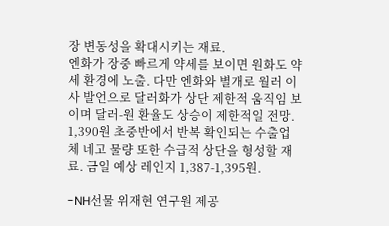장 변동성을 확대시키는 재료.
엔화가 장중 빠르게 약세를 보이면 원화도 약세 환경에 노출. 다만 엔화와 별개로 월러 이사 발언으로 달러화가 상단 제한적 움직임 보이며 달러-원 환율도 상승이 제한적일 전망. 1,390원 초중반에서 반복 확인되는 수출업체 네고 물량 또한 수급적 상단을 형성할 재료. 금일 예상 레인지 1,387-1,395원.

-NH선물 위재현 연구원 제공